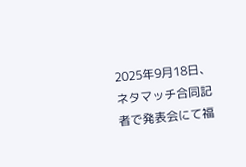2025年9月18日、ネタマッチ合同記者で発表会にて福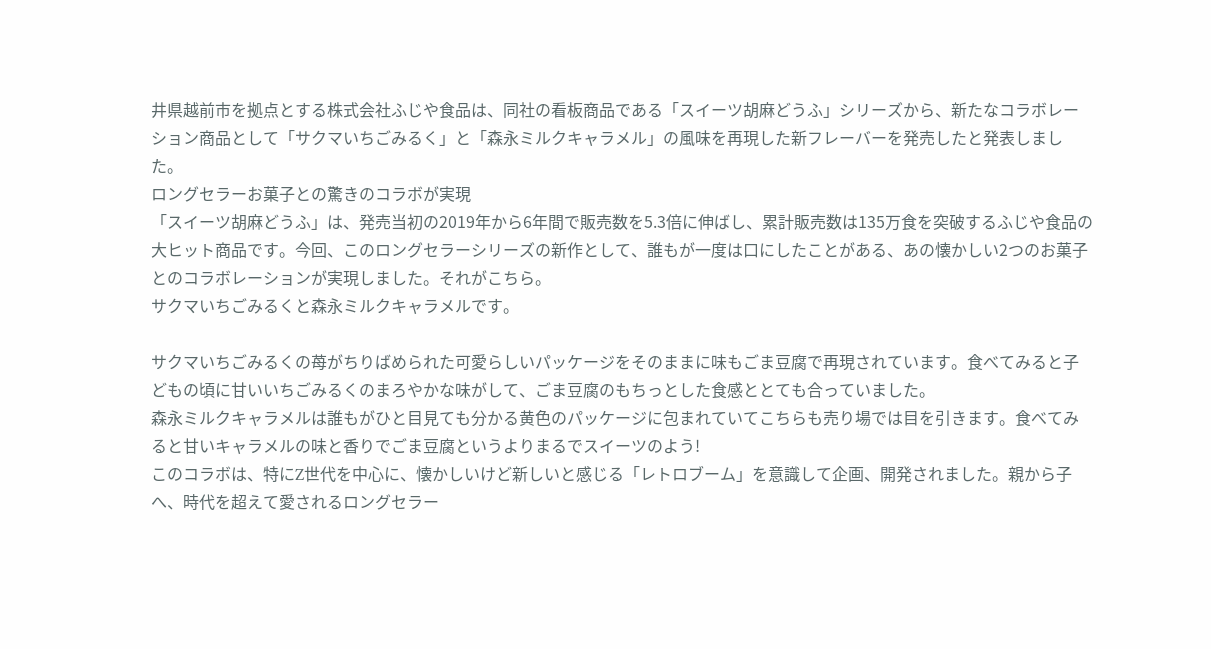井県越前市を拠点とする株式会社ふじや食品は、同社の看板商品である「スイーツ胡麻どうふ」シリーズから、新たなコラボレーション商品として「サクマいちごみるく」と「森永ミルクキャラメル」の風味を再現した新フレーバーを発売したと発表しました。
ロングセラーお菓子との驚きのコラボが実現
「スイーツ胡麻どうふ」は、発売当初の2019年から6年間で販売数を5.3倍に伸ばし、累計販売数は135万食を突破するふじや食品の大ヒット商品です。今回、このロングセラーシリーズの新作として、誰もが一度は口にしたことがある、あの懐かしい2つのお菓子とのコラボレーションが実現しました。それがこちら。
サクマいちごみるくと森永ミルクキャラメルです。

サクマいちごみるくの苺がちりばめられた可愛らしいパッケージをそのままに味もごま豆腐で再現されています。食べてみると子どもの頃に甘いいちごみるくのまろやかな味がして、ごま豆腐のもちっとした食感ととても合っていました。
森永ミルクキャラメルは誰もがひと目見ても分かる黄色のパッケージに包まれていてこちらも売り場では目を引きます。食べてみると甘いキャラメルの味と香りでごま豆腐というよりまるでスイーツのよう!
このコラボは、特にZ世代を中心に、懐かしいけど新しいと感じる「レトロブーム」を意識して企画、開発されました。親から子へ、時代を超えて愛されるロングセラー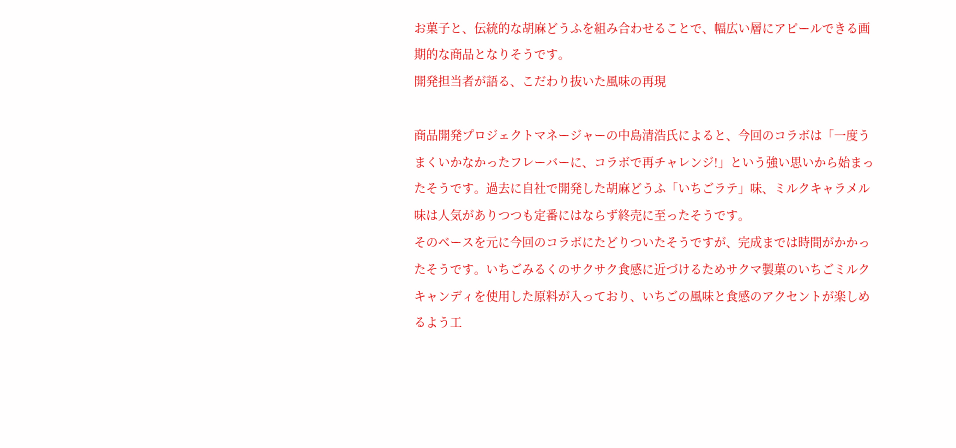お菓子と、伝統的な胡麻どうふを組み合わせることで、幅広い層にアピールできる画期的な商品となりそうです。
開発担当者が語る、こだわり抜いた風味の再現

商品開発プロジェクトマネージャーの中島清浩氏によると、今回のコラボは「一度うまくいかなかったフレーバーに、コラボで再チャレンジ!」という強い思いから始まったそうです。過去に自社で開発した胡麻どうふ「いちごラテ」味、ミルクキャラメル味は人気がありつつも定番にはならず終売に至ったそうです。
そのベースを元に今回のコラボにたどりついたそうですが、完成までは時間がかかったそうです。いちごみるくのサクサク食感に近づけるためサクマ製菓のいちごミルクキャンディを使用した原料が入っており、いちごの風味と食感のアクセントが楽しめるよう工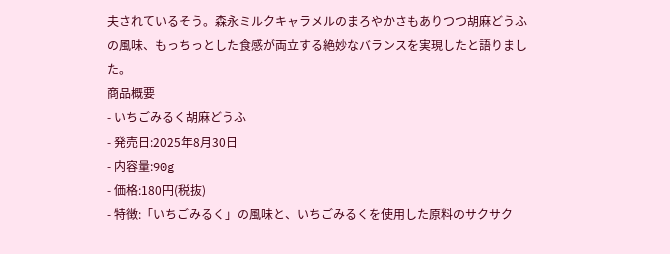夫されているそう。森永ミルクキャラメルのまろやかさもありつつ胡麻どうふの風味、もっちっとした食感が両立する絶妙なバランスを実現したと語りました。
商品概要
- いちごみるく胡麻どうふ
- 発売日:2025年8月30日
- 内容量:90g
- 価格:180円(税抜)
- 特徴:「いちごみるく」の風味と、いちごみるくを使用した原料のサクサク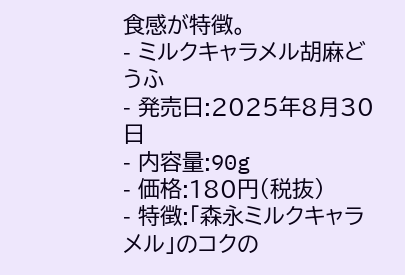食感が特徴。
- ミルクキャラメル胡麻どうふ
- 発売日:2025年8月30日
- 内容量:90g
- 価格:180円(税抜)
- 特徴:「森永ミルクキャラメル」のコクの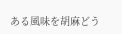ある風味を胡麻どう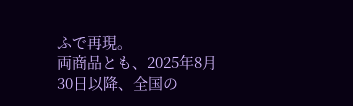ふで再現。
両商品とも、2025年8月30日以降、全国の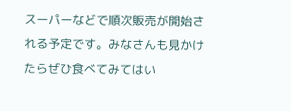スーパーなどで順次販売が開始される予定です。みなさんも見かけたらぜひ食べてみてはい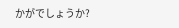かがでしょうか?